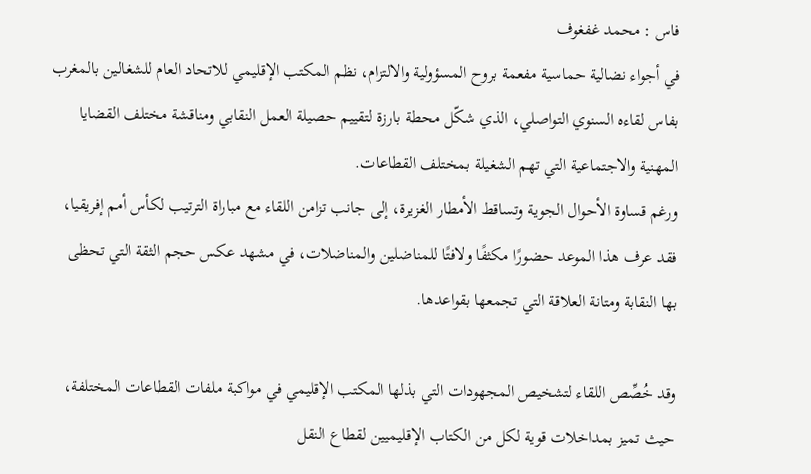فاس : محمد غفغوف
في أجواء نضالية حماسية مفعمة بروح المسؤولية والالتزام، نظم المكتب الإقليمي للاتحاد العام للشغالين بالمغرب بفاس لقاءه السنوي التواصلي، الذي شكّل محطة بارزة لتقييم حصيلة العمل النقابي ومناقشة مختلف القضايا المهنية والاجتماعية التي تهم الشغيلة بمختلف القطاعات.
ورغم قساوة الأحوال الجوية وتساقط الأمطار الغزيرة، إلى جانب تزامن اللقاء مع مباراة الترتيب لكأس أمم إفريقيا، فقد عرف هذا الموعد حضورًا مكثفًا ولافتًا للمناضلين والمناضلات، في مشهد عكس حجم الثقة التي تحظى بها النقابة ومتانة العلاقة التي تجمعها بقواعدها.

وقد خُصِّص اللقاء لتشخيص المجهودات التي بذلها المكتب الإقليمي في مواكبة ملفات القطاعات المختلفة، حيث تميز بمداخلات قوية لكل من الكتاب الإقليميين لقطاع النقل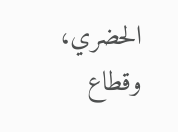الحضري، وقطاع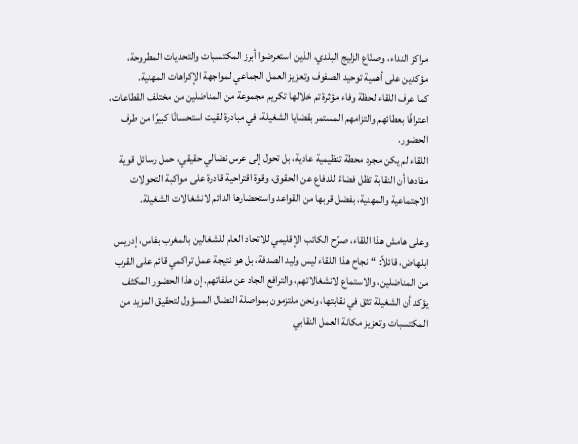مراكز النداء، وصنّاع الزليج البلدي، الذين استعرضوا أبرز المكتسبات والتحديات المطروحة، مؤكدين على أهمية توحيد الصفوف وتعزيز العمل الجماعي لمواجهة الإكراهات المهنية.
كما عرف اللقاء لحظة وفاء مؤثرة تم خلالها تكريم مجموعة من المناضلين من مختلف القطاعات، اعترافًا بعطائهم والتزامهم المستمر بقضايا الشغيلة، في مبادرة لقيت استحسانًا كبيرًا من طرف الحضور.
اللقاء لم يكن مجرد محطة تنظيمية عادية، بل تحول إلى عرس نضالي حقيقي، حمل رسائل قوية مفادها أن النقابة تظل فضاءً للدفاع عن الحقوق، وقوة اقتراحية قادرة على مواكبة التحولات الاجتماعية والمهنية، بفضل قربها من القواعد واستحضارها الدائم لانشغالات الشغيلة.

وعلى هامش هذا اللقاء، صرّح الكاتب الإقليمي للاتحاد العام للشغالين بالمغرب بفاس، إدريس ابلهاض، قائلاً: “نجاح هذا اللقاء ليس وليد الصدفة، بل هو نتيجة عمل تراكمي قائم على القرب من المناضلين، والاستماع لانشغالاتهم، والترافع الجاد عن ملفاتهم. إن هذا الحضور المكثف يؤكد أن الشغيلة تثق في نقابتها، ونحن ملتزمون بمواصلة النضال المسؤول لتحقيق المزيد من المكتسبات وتعزيز مكانة العمل النقابي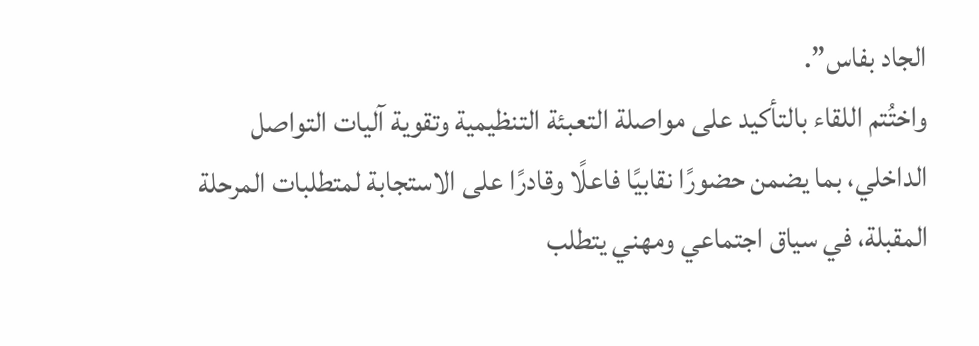الجاد بفاس”.
واختُتم اللقاء بالتأكيد على مواصلة التعبئة التنظيمية وتقوية آليات التواصل الداخلي، بما يضمن حضورًا نقابيًا فاعلًا وقادرًا على الاستجابة لمتطلبات المرحلة المقبلة، في سياق اجتماعي ومهني يتطلب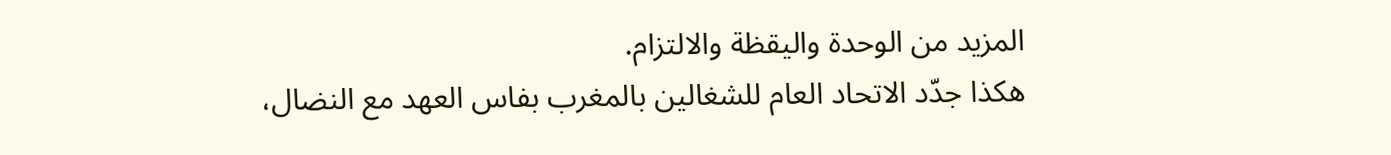المزيد من الوحدة واليقظة والالتزام.
هكذا جدّد الاتحاد العام للشغالين بالمغرب بفاس العهد مع النضال،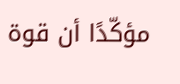مؤكّدًا أن قوة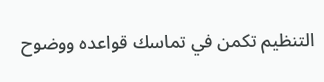التنظيم تكمن في تماسك قواعده ووضوح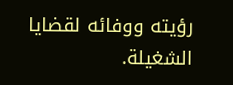رؤيته ووفائه لقضايا الشغيلة.